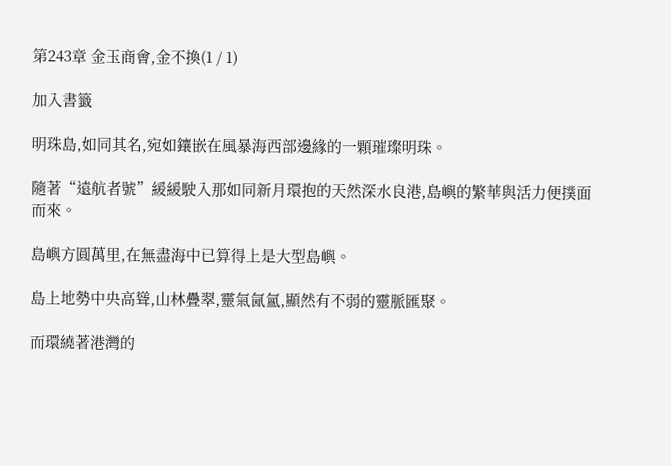第243章 金玉商會,金不換(1 / 1)

加入書籤

明珠島,如同其名,宛如鑲嵌在風暴海西部邊緣的一顆璀璨明珠。

隨著“遠航者號”緩緩駛入那如同新月環抱的天然深水良港,島嶼的繁華與活力便撲面而來。

島嶼方圓萬里,在無盡海中已算得上是大型島嶼。

島上地勢中央高聳,山林疊翠,靈氣氤氳,顯然有不弱的靈脈匯聚。

而環繞著港灣的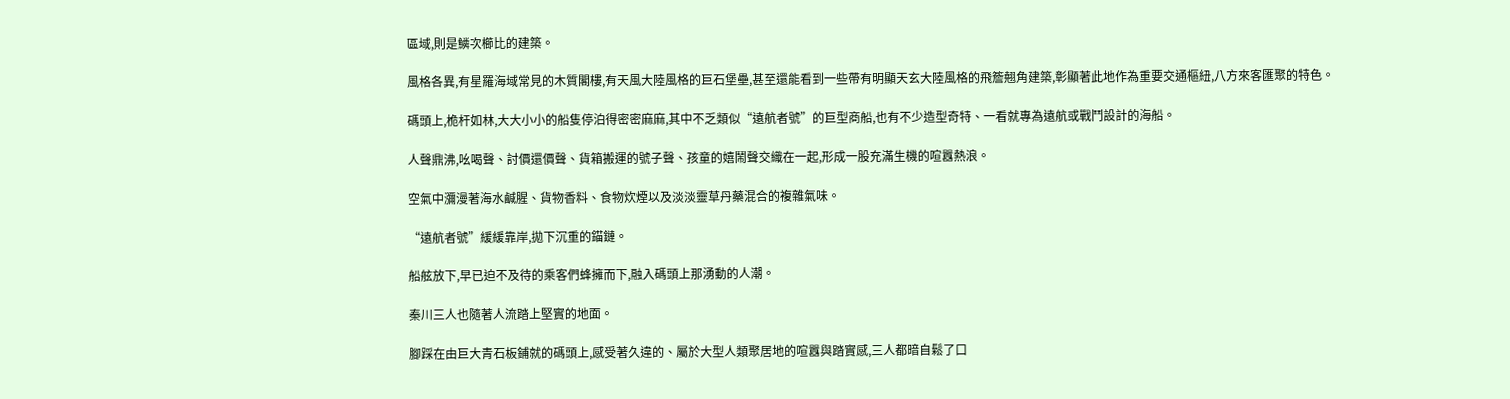區域,則是鱗次櫛比的建築。

風格各異,有星羅海域常見的木質閣樓,有天風大陸風格的巨石堡壘,甚至還能看到一些帶有明顯天玄大陸風格的飛簷翹角建築,彰顯著此地作為重要交通樞紐,八方來客匯聚的特色。

碼頭上,桅杆如林,大大小小的船隻停泊得密密麻麻,其中不乏類似“遠航者號”的巨型商船,也有不少造型奇特、一看就專為遠航或戰鬥設計的海船。

人聲鼎沸,吆喝聲、討價還價聲、貨箱搬運的號子聲、孩童的嬉鬧聲交織在一起,形成一股充滿生機的喧囂熱浪。

空氣中瀰漫著海水鹹腥、貨物香料、食物炊煙以及淡淡靈草丹藥混合的複雜氣味。

“遠航者號”緩緩靠岸,拋下沉重的錨鏈。

船舷放下,早已迫不及待的乘客們蜂擁而下,融入碼頭上那湧動的人潮。

秦川三人也隨著人流踏上堅實的地面。

腳踩在由巨大青石板鋪就的碼頭上,感受著久違的、屬於大型人類聚居地的喧囂與踏實感,三人都暗自鬆了口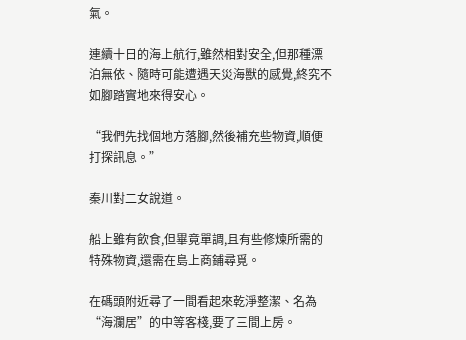氣。

連續十日的海上航行,雖然相對安全,但那種漂泊無依、隨時可能遭遇天災海獸的感覺,終究不如腳踏實地來得安心。

“我們先找個地方落腳,然後補充些物資,順便打探訊息。”

秦川對二女說道。

船上雖有飲食,但畢竟單調,且有些修煉所需的特殊物資,還需在島上商鋪尋覓。

在碼頭附近尋了一間看起來乾淨整潔、名為“海瀾居”的中等客棧,要了三間上房。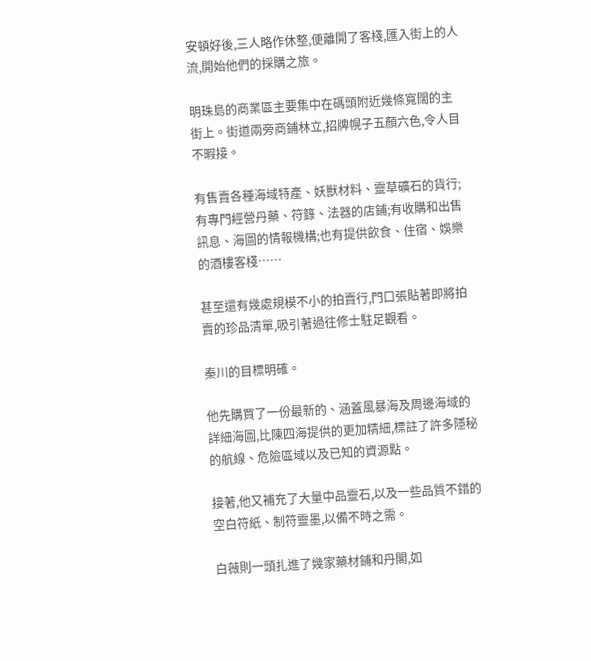安頓好後,三人略作休整,便離開了客棧,匯入街上的人流,開始他們的採購之旅。

明珠島的商業區主要集中在碼頭附近幾條寬闊的主街上。街道兩旁商鋪林立,招牌幌子五顏六色,令人目不暇接。

有售賣各種海域特產、妖獸材料、靈草礦石的貨行;有專門經營丹藥、符籙、法器的店鋪;有收購和出售訊息、海圖的情報機構;也有提供飲食、住宿、娛樂的酒樓客棧……

甚至還有幾處規模不小的拍賣行,門口張貼著即將拍賣的珍品清單,吸引著過往修士駐足觀看。

秦川的目標明確。

他先購買了一份最新的、涵蓋風暴海及周邊海域的詳細海圖,比陳四海提供的更加精細,標註了許多隱秘的航線、危險區域以及已知的資源點。

接著,他又補充了大量中品靈石,以及一些品質不錯的空白符紙、制符靈墨,以備不時之需。

白薇則一頭扎進了幾家藥材鋪和丹閣,如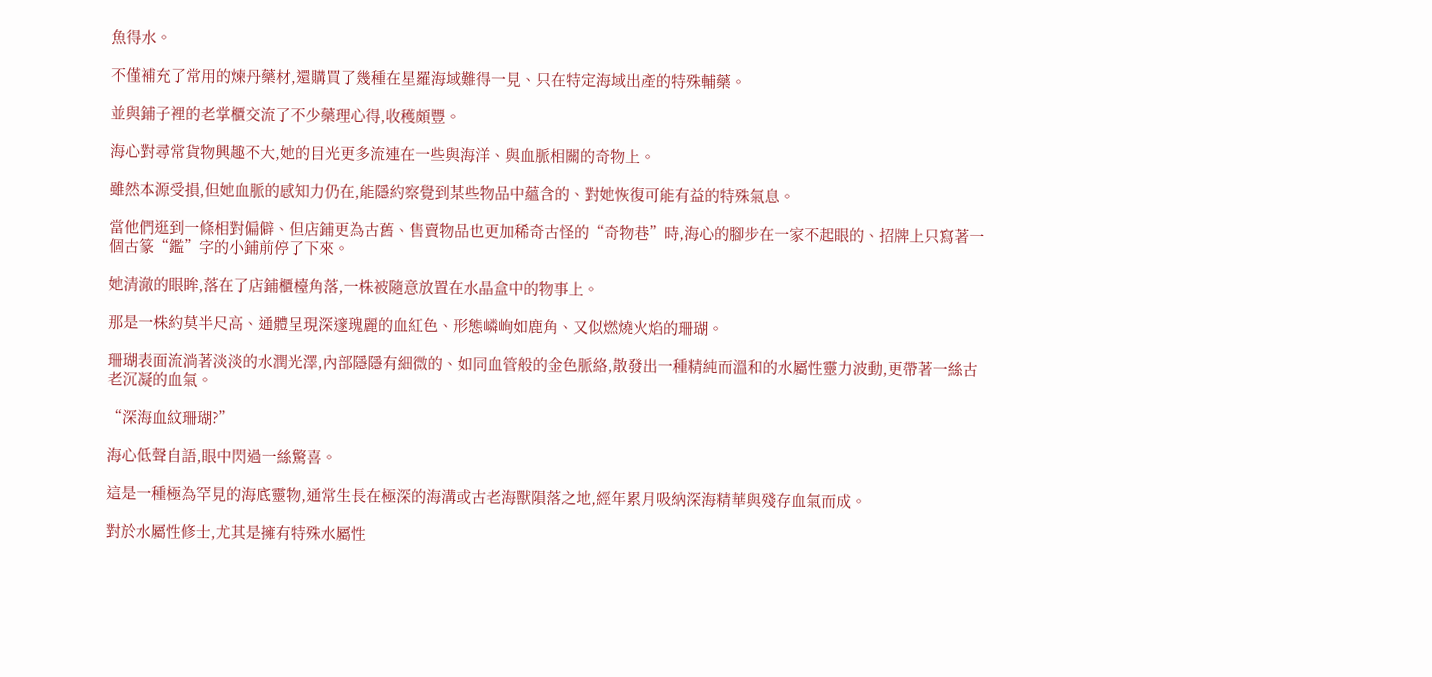魚得水。

不僅補充了常用的煉丹藥材,還購買了幾種在星羅海域難得一見、只在特定海域出產的特殊輔藥。

並與鋪子裡的老掌櫃交流了不少藥理心得,收穫頗豐。

海心對尋常貨物興趣不大,她的目光更多流連在一些與海洋、與血脈相關的奇物上。

雖然本源受損,但她血脈的感知力仍在,能隱約察覺到某些物品中蘊含的、對她恢復可能有益的特殊氣息。

當他們逛到一條相對偏僻、但店鋪更為古舊、售賣物品也更加稀奇古怪的“奇物巷”時,海心的腳步在一家不起眼的、招牌上只寫著一個古篆“鑑”字的小鋪前停了下來。

她清澈的眼眸,落在了店鋪櫃檯角落,一株被隨意放置在水晶盒中的物事上。

那是一株約莫半尺高、通體呈現深邃瑰麗的血紅色、形態嶙峋如鹿角、又似燃燒火焰的珊瑚。

珊瑚表面流淌著淡淡的水潤光澤,內部隱隱有細微的、如同血管般的金色脈絡,散發出一種精純而溫和的水屬性靈力波動,更帶著一絲古老沉凝的血氣。

“深海血紋珊瑚?”

海心低聲自語,眼中閃過一絲驚喜。

這是一種極為罕見的海底靈物,通常生長在極深的海溝或古老海獸隕落之地,經年累月吸納深海精華與殘存血氣而成。

對於水屬性修士,尤其是擁有特殊水屬性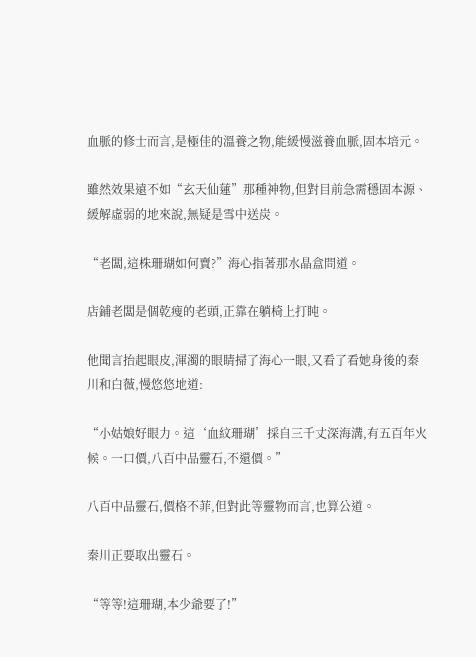血脈的修士而言,是極佳的溫養之物,能緩慢滋養血脈,固本培元。

雖然效果遠不如“玄天仙蓮”那種神物,但對目前急需穩固本源、緩解虛弱的地來說,無疑是雪中送炭。

“老闆,這株珊瑚如何賣?”海心指著那水晶盒問道。

店鋪老闆是個乾瘦的老頭,正靠在躺椅上打盹。

他聞言抬起眼皮,渾濁的眼睛掃了海心一眼,又看了看她身後的秦川和白薇,慢悠悠地道:

“小姑娘好眼力。這‘血紋珊瑚’採自三千丈深海溝,有五百年火候。一口價,八百中品靈石,不還價。”

八百中品靈石,價格不菲,但對此等靈物而言,也算公道。

秦川正要取出靈石。

“等等!這珊瑚,本少爺要了!”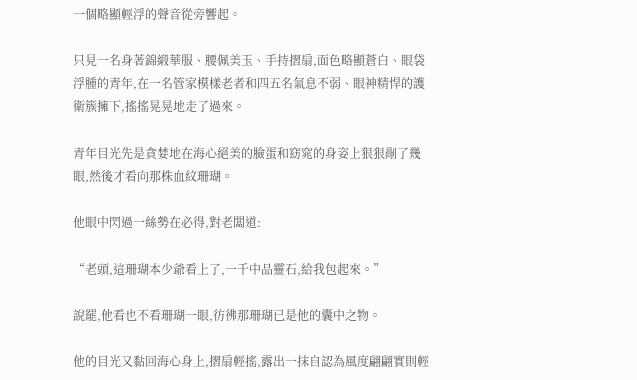一個略顯輕浮的聲音從旁響起。

只見一名身著錦緞華服、腰佩美玉、手持摺扇,面色略顯蒼白、眼袋浮腫的青年,在一名管家模樣老者和四五名氣息不弱、眼神精悍的護衛簇擁下,搖搖晃晃地走了過來。

青年目光先是貪婪地在海心絕美的臉蛋和窈窕的身姿上狠狠剮了幾眼,然後才看向那株血紋珊瑚。

他眼中閃過一絲勢在必得,對老闆道:

“老頭,這珊瑚本少爺看上了,一千中品靈石,給我包起來。”

說罷,他看也不看珊瑚一眼,彷彿那珊瑚已是他的囊中之物。

他的目光又黏回海心身上,摺扇輕搖,露出一抹自認為風度翩翩實則輕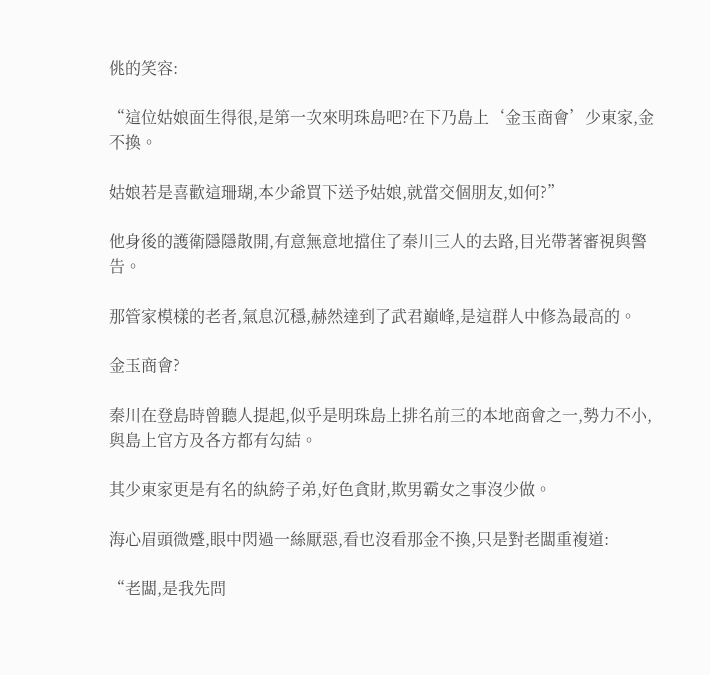佻的笑容:

“這位姑娘面生得很,是第一次來明珠島吧?在下乃島上‘金玉商會’少東家,金不換。

姑娘若是喜歡這珊瑚,本少爺買下送予姑娘,就當交個朋友,如何?”

他身後的護衛隱隱散開,有意無意地擋住了秦川三人的去路,目光帶著審視與警告。

那管家模樣的老者,氣息沉穩,赫然達到了武君巔峰,是這群人中修為最高的。

金玉商會?

秦川在登島時曾聽人提起,似乎是明珠島上排名前三的本地商會之一,勢力不小,與島上官方及各方都有勾結。

其少東家更是有名的紈絝子弟,好色貪財,欺男霸女之事沒少做。

海心眉頭微蹙,眼中閃過一絲厭惡,看也沒看那金不換,只是對老闆重複道:

“老闆,是我先問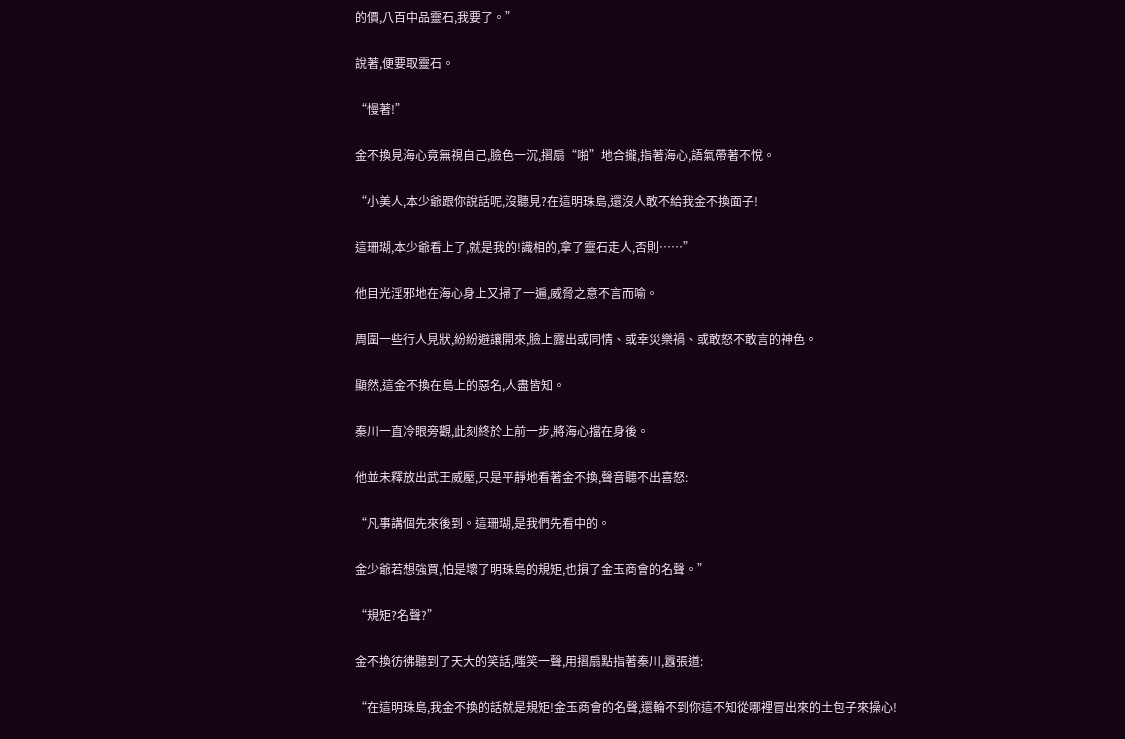的價,八百中品靈石,我要了。”

說著,便要取靈石。

“慢著!”

金不換見海心竟無視自己,臉色一沉,摺扇“啪”地合攏,指著海心,語氣帶著不悅。

“小美人,本少爺跟你說話呢,沒聽見?在這明珠島,還沒人敢不給我金不換面子!

這珊瑚,本少爺看上了,就是我的!識相的,拿了靈石走人,否則……”

他目光淫邪地在海心身上又掃了一遍,威脅之意不言而喻。

周圍一些行人見狀,紛紛避讓開來,臉上露出或同情、或幸災樂禍、或敢怒不敢言的神色。

顯然,這金不換在島上的惡名,人盡皆知。

秦川一直冷眼旁觀,此刻終於上前一步,將海心擋在身後。

他並未釋放出武王威壓,只是平靜地看著金不換,聲音聽不出喜怒:

“凡事講個先來後到。這珊瑚,是我們先看中的。

金少爺若想強買,怕是壞了明珠島的規矩,也損了金玉商會的名聲。”

“規矩?名聲?”

金不換彷彿聽到了天大的笑話,嗤笑一聲,用摺扇點指著秦川,囂張道:

“在這明珠島,我金不換的話就是規矩!金玉商會的名聲,還輪不到你這不知從哪裡冒出來的土包子來操心!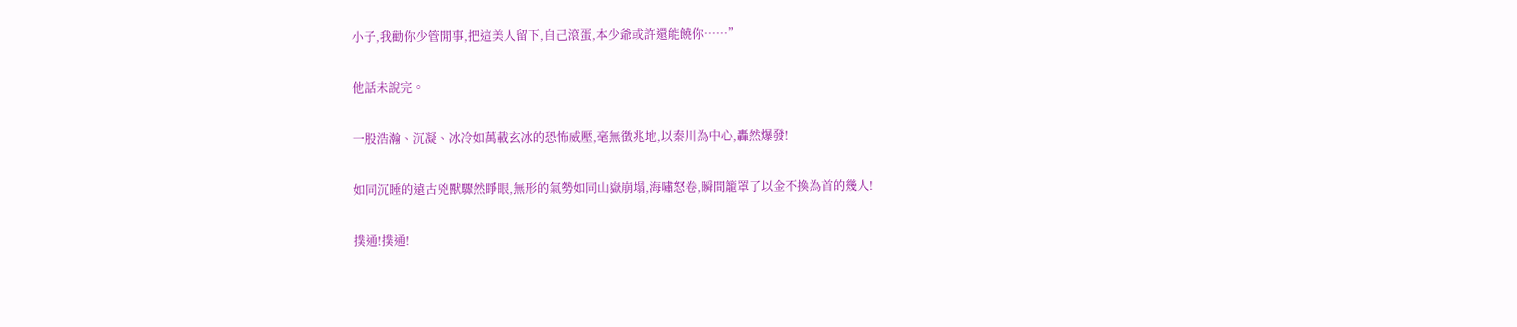小子,我勸你少管閒事,把這美人留下,自己滾蛋,本少爺或許還能饒你……”

他話未說完。

一股浩瀚、沉凝、冰冷如萬載玄冰的恐怖威壓,毫無徵兆地,以秦川為中心,轟然爆發!

如同沉睡的遠古兇獸驟然睜眼,無形的氣勢如同山嶽崩塌,海嘯怒卷,瞬間籠罩了以金不換為首的幾人!

撲通!撲通!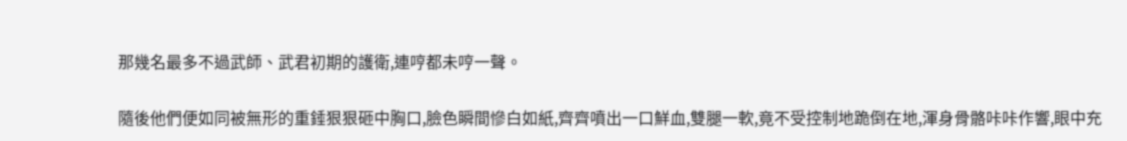那幾名最多不過武師、武君初期的護衛,連哼都未哼一聲。

隨後他們便如同被無形的重錘狠狠砸中胸口,臉色瞬間慘白如紙,齊齊噴出一口鮮血,雙腿一軟,竟不受控制地跪倒在地,渾身骨骼咔咔作響,眼中充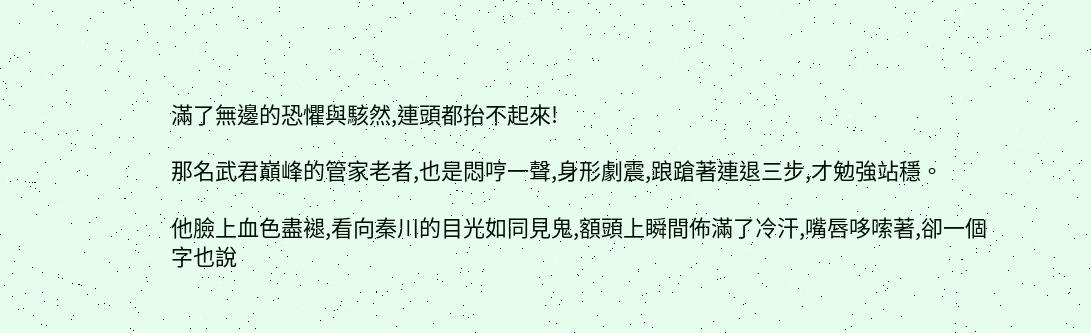滿了無邊的恐懼與駭然,連頭都抬不起來!

那名武君巔峰的管家老者,也是悶哼一聲,身形劇震,踉蹌著連退三步,才勉強站穩。

他臉上血色盡褪,看向秦川的目光如同見鬼,額頭上瞬間佈滿了冷汗,嘴唇哆嗦著,卻一個字也說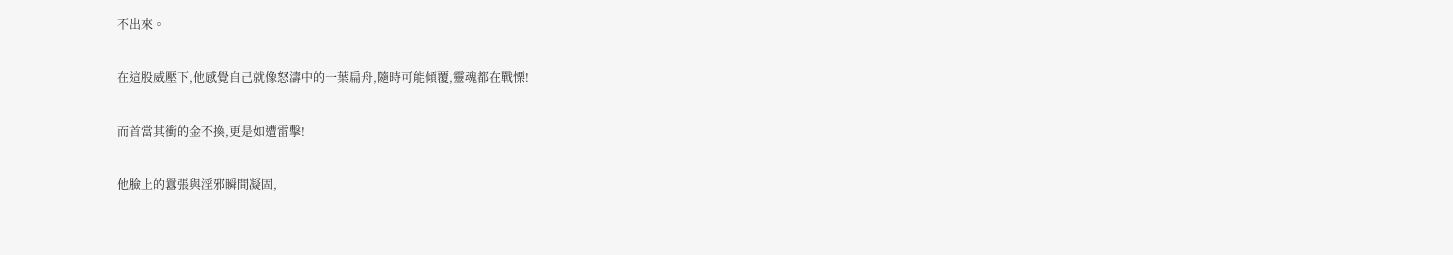不出來。

在這股威壓下,他感覺自己就像怒濤中的一葉扁舟,隨時可能傾覆,靈魂都在戰慄!

而首當其衝的金不換,更是如遭雷擊!

他臉上的囂張與淫邪瞬間凝固,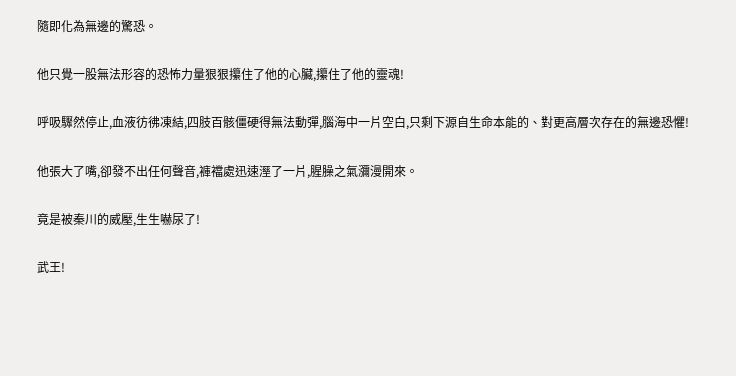隨即化為無邊的驚恐。

他只覺一股無法形容的恐怖力量狠狠攥住了他的心臟,攥住了他的靈魂!

呼吸驟然停止,血液彷彿凍結,四肢百骸僵硬得無法動彈,腦海中一片空白,只剩下源自生命本能的、對更高層次存在的無邊恐懼!

他張大了嘴,卻發不出任何聲音,褲襠處迅速溼了一片,腥臊之氣瀰漫開來。

竟是被秦川的威壓,生生嚇尿了!

武王!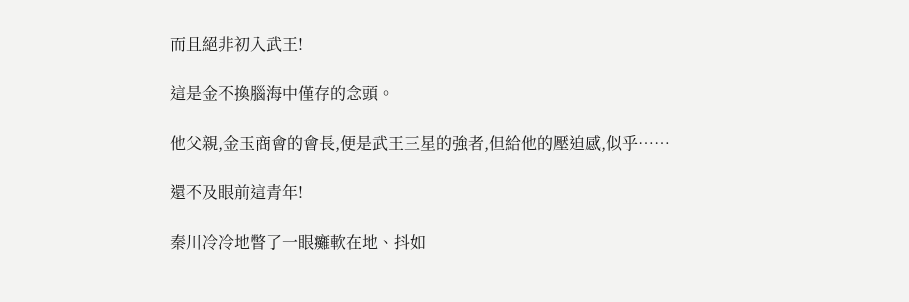而且絕非初入武王!

這是金不換腦海中僅存的念頭。

他父親,金玉商會的會長,便是武王三星的強者,但給他的壓迫感,似乎……

還不及眼前這青年!

秦川冷冷地瞥了一眼癱軟在地、抖如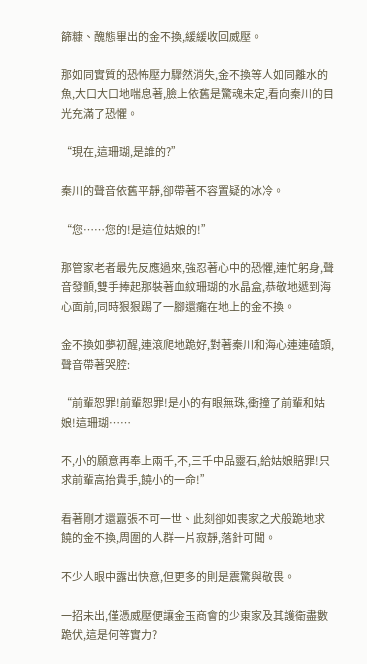篩糠、醜態畢出的金不換,緩緩收回威壓。

那如同實質的恐怖壓力驟然消失,金不換等人如同離水的魚,大口大口地喘息著,臉上依舊是驚魂未定,看向秦川的目光充滿了恐懼。

“現在,這珊瑚,是誰的?”

秦川的聲音依舊平靜,卻帶著不容置疑的冰冷。

“您……您的!是這位姑娘的!”

那管家老者最先反應過來,強忍著心中的恐懼,連忙躬身,聲音發顫,雙手捧起那裝著血紋珊瑚的水晶盒,恭敬地遞到海心面前,同時狠狠踢了一腳還癱在地上的金不換。

金不換如夢初醒,連滾爬地跪好,對著秦川和海心連連磕頭,聲音帶著哭腔:

“前輩恕罪!前輩恕罪!是小的有眼無珠,衝撞了前輩和姑娘!這珊瑚……

不,小的願意再奉上兩千,不,三千中品靈石,給姑娘賠罪!只求前輩高抬貴手,饒小的一命!”

看著剛才還囂張不可一世、此刻卻如喪家之犬般跪地求饒的金不換,周圍的人群一片寂靜,落針可聞。

不少人眼中露出快意,但更多的則是震驚與敬畏。

一招未出,僅憑威壓便讓金玉商會的少東家及其護衛盡數跪伏,這是何等實力?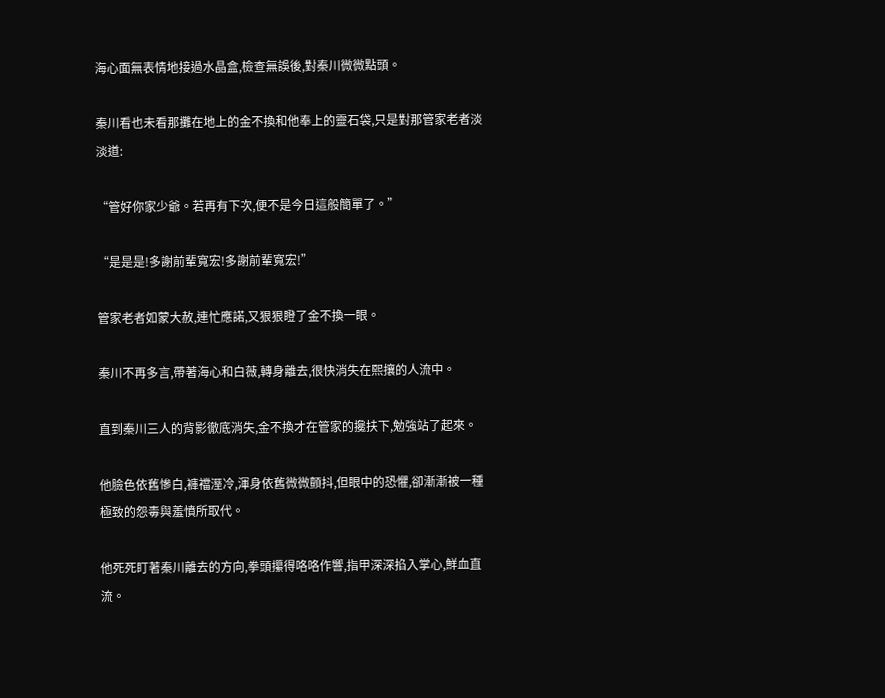海心面無表情地接過水晶盒,檢查無誤後,對秦川微微點頭。

秦川看也未看那攤在地上的金不換和他奉上的靈石袋,只是對那管家老者淡淡道:

“管好你家少爺。若再有下次,便不是今日這般簡單了。”

“是是是!多謝前輩寬宏!多謝前輩寬宏!”

管家老者如蒙大赦,連忙應諾,又狠狠瞪了金不換一眼。

秦川不再多言,帶著海心和白薇,轉身離去,很快消失在熙攘的人流中。

直到秦川三人的背影徹底消失,金不換才在管家的攙扶下,勉強站了起來。

他臉色依舊慘白,褲襠溼冷,渾身依舊微微顫抖,但眼中的恐懼,卻漸漸被一種極致的怨毒與羞憤所取代。

他死死盯著秦川離去的方向,拳頭攥得咯咯作響,指甲深深掐入掌心,鮮血直流。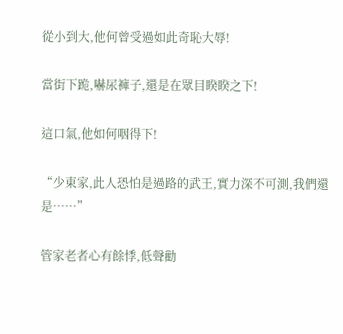從小到大,他何曾受過如此奇恥大辱!

當街下跪,嚇尿褲子,還是在眾目睽睽之下!

這口氣,他如何咽得下!

“少東家,此人恐怕是過路的武王,實力深不可測,我們還是……”

管家老者心有餘悸,低聲勸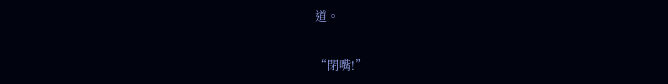道。

“閉嘴!”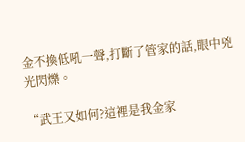金不換低吼一聲,打斷了管家的話,眼中兇光閃爍。

“武王又如何?這裡是我金家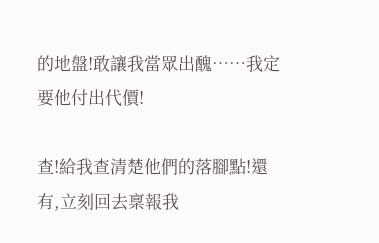的地盤!敢讓我當眾出醜……我定要他付出代價!

查!給我查清楚他們的落腳點!還有,立刻回去稟報我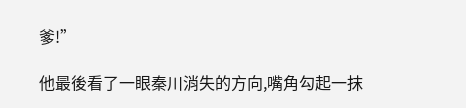爹!”

他最後看了一眼秦川消失的方向,嘴角勾起一抹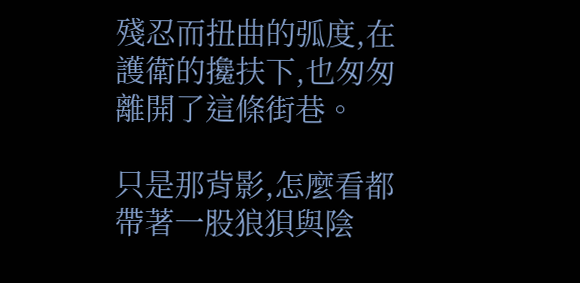殘忍而扭曲的弧度,在護衛的攙扶下,也匆匆離開了這條街巷。

只是那背影,怎麼看都帶著一股狼狽與陰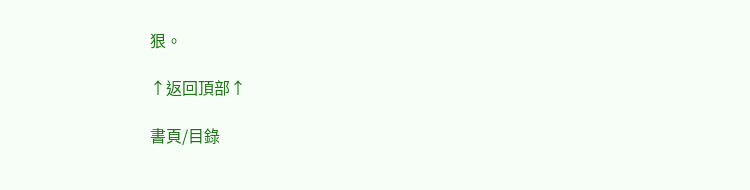狠。

↑返回頂部↑

書頁/目錄